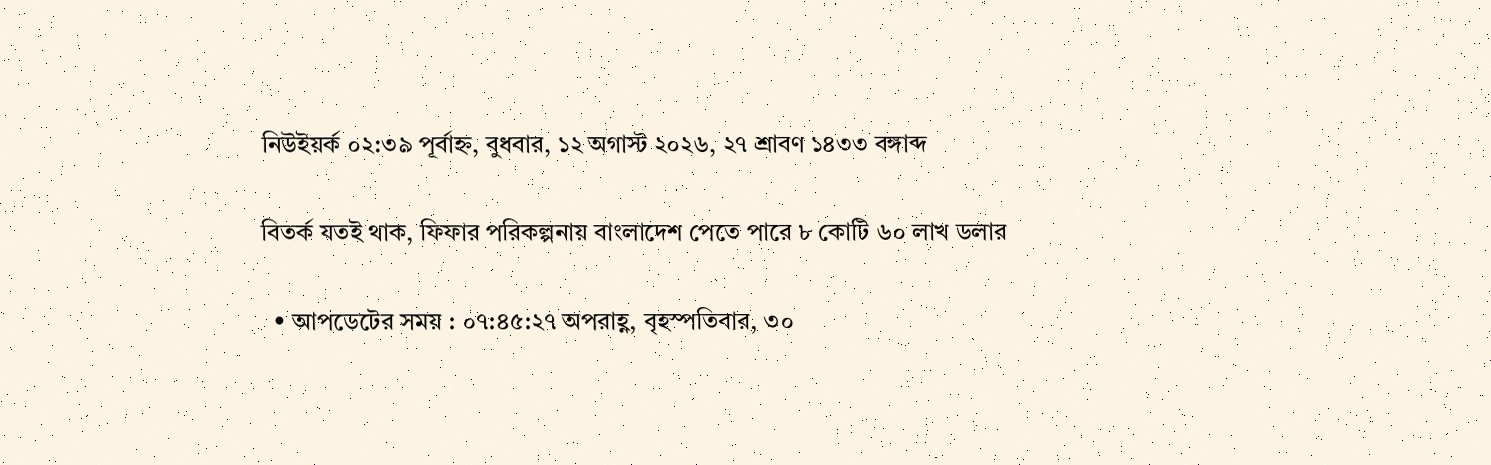নিউইয়র্ক ০২:৩৯ পূর্বাহ্ন, বুধবার, ১২ অগাস্ট ২০২৬, ২৭ শ্রাবণ ১৪৩৩ বঙ্গাব্দ

বিতর্ক যতই থাক, ফিফার পরিকল্পনায় বাংলাদেশ পেতে পারে ৮ কোটি ৬০ লাখ ডলার

  • আপডেটের সময় : ০৭:৪৫:২৭ অপরাহ্ণ, বৃহস্পতিবার, ৩০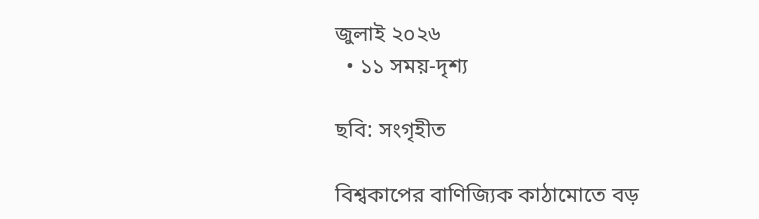জুলাই ২০২৬
  • ১১ সময়-দৃশ্য

ছবি: সংগৃহীত

বিশ্বকাপের বাণিজ্যিক কাঠামোতে বড়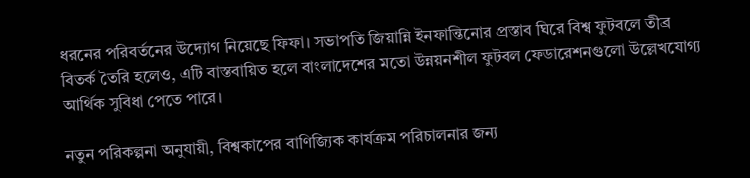ধরনের পরিবর্তনের উদ্যোগ নিয়েছে ফিফা। সভাপতি জিয়ান্নি ইনফান্তিনোর প্রস্তাব ঘিরে বিশ্ব ফুটবলে তীব্র বিতর্ক তৈরি হলেও, এটি বাস্তবায়িত হলে বাংলাদেশের মতো উন্নয়নশীল ফুটবল ফেডারেশনগুলো উল্লেখযোগ্য আর্থিক সুবিধা পেতে পারে।

নতুন পরিকল্পনা অনুযায়ী, বিশ্বকাপের বাণিজ্যিক কার্যক্রম পরিচালনার জন্য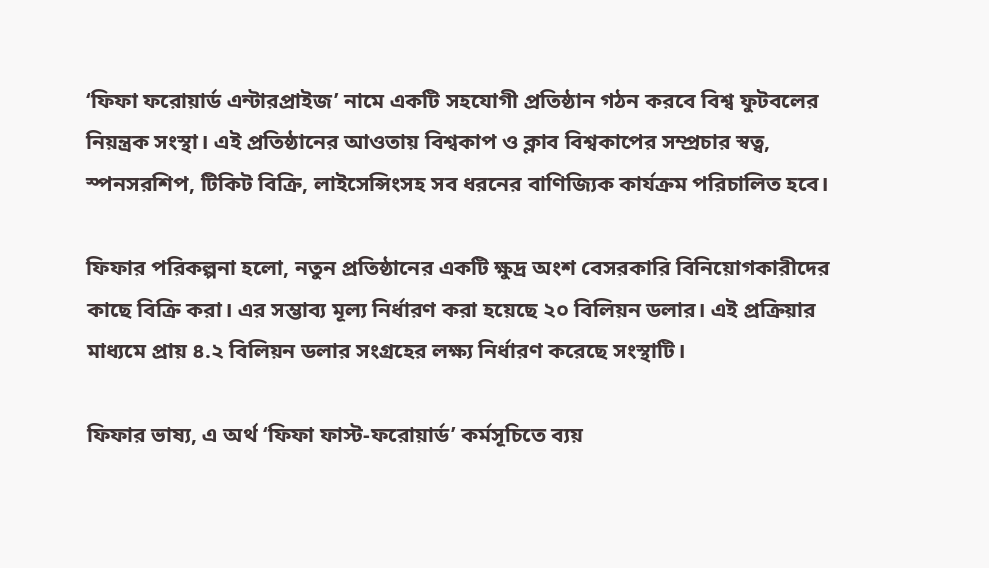‘ফিফা ফরোয়ার্ড এন্টারপ্রাইজ’ নামে একটি সহযোগী প্রতিষ্ঠান গঠন করবে বিশ্ব ফুটবলের নিয়ন্ত্রক সংস্থা। এই প্রতিষ্ঠানের আওতায় বিশ্বকাপ ও ক্লাব বিশ্বকাপের সম্প্রচার স্বত্ব, স্পনসরশিপ, টিকিট বিক্রি, লাইসেন্সিংসহ সব ধরনের বাণিজ্যিক কার্যক্রম পরিচালিত হবে।

ফিফার পরিকল্পনা হলো, নতুন প্রতিষ্ঠানের একটি ক্ষুদ্র অংশ বেসরকারি বিনিয়োগকারীদের কাছে বিক্রি করা। এর সম্ভাব্য মূল্য নির্ধারণ করা হয়েছে ২০ বিলিয়ন ডলার। এই প্রক্রিয়ার মাধ্যমে প্রায় ৪.২ বিলিয়ন ডলার সংগ্রহের লক্ষ্য নির্ধারণ করেছে সংস্থাটি।

ফিফার ভাষ্য, এ অর্থ ‘ফিফা ফাস্ট-ফরোয়ার্ড’ কর্মসূচিতে ব্যয়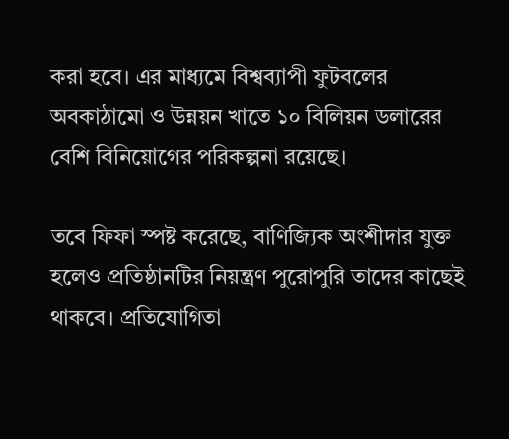করা হবে। এর মাধ্যমে বিশ্বব্যাপী ফুটবলের অবকাঠামো ও উন্নয়ন খাতে ১০ বিলিয়ন ডলারের বেশি বিনিয়োগের পরিকল্পনা রয়েছে।

তবে ফিফা স্পষ্ট করেছে, বাণিজ্যিক অংশীদার যুক্ত হলেও প্রতিষ্ঠানটির নিয়ন্ত্রণ পুরোপুরি তাদের কাছেই থাকবে। প্রতিযোগিতা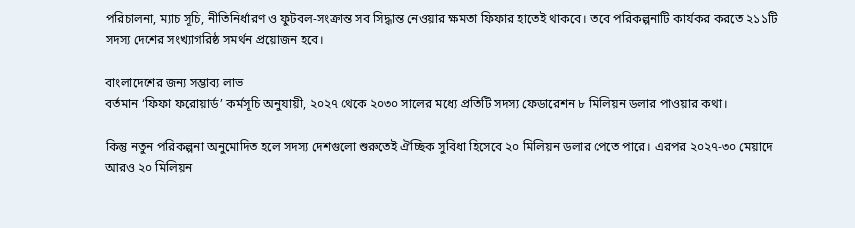পরিচালনা, ম্যাচ সূচি, নীতিনির্ধারণ ও ফুটবল-সংক্রান্ত সব সিদ্ধান্ত নেওয়ার ক্ষমতা ফিফার হাতেই থাকবে। তবে পরিকল্পনাটি কার্যকর করতে ২১১টি সদস্য দেশের সংখ্যাগরিষ্ঠ সমর্থন প্রয়োজন হবে।

বাংলাদেশের জন্য সম্ভাব্য লাভ
বর্তমান ‘ফিফা ফরোয়ার্ড’ কর্মসূচি অনুযায়ী, ২০২৭ থেকে ২০৩০ সালের মধ্যে প্রতিটি সদস্য ফেডারেশন ৮ মিলিয়ন ডলার পাওয়ার কথা।

কিন্তু নতুন পরিকল্পনা অনুমোদিত হলে সদস্য দেশগুলো শুরুতেই ঐচ্ছিক সুবিধা হিসেবে ২০ মিলিয়ন ডলার পেতে পারে। এরপর ২০২৭-৩০ মেয়াদে আরও ২০ মিলিয়ন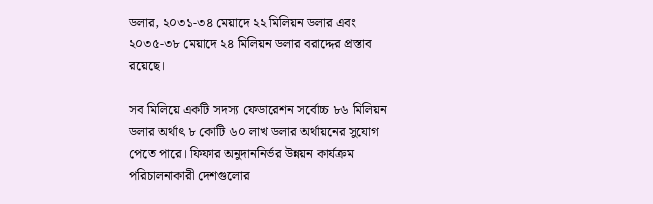ডলার, ২০৩১-৩৪ মেয়াদে ২২ মিলিয়ন ডলার এবং ২০৩৫-৩৮ মেয়াদে ২৪ মিলিয়ন ডলার বরাদ্দের প্রস্তাব রয়েছে।

সব মিলিয়ে একটি সদস্য ফেডারেশন সর্বোচ্চ ৮৬ মিলিয়ন ডলার অর্থাৎ ৮ কোটি ৬০ লাখ ডলার অর্থায়নের সুযোগ পেতে পারে। ফিফার অনুদাননির্ভর উন্নয়ন কার্যক্রম পরিচালনাকারী দেশগুলোর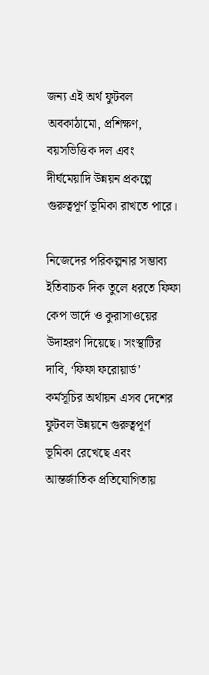জন্য এই অর্থ ফুটবল অবকাঠামো, প্রশিক্ষণ, বয়সভিত্তিক দল এবং দীর্ঘমেয়াদি উন্নয়ন প্রকল্পে গুরুত্বপূর্ণ ভূমিকা রাখতে পারে।

নিজেদের পরিকল্পনার সম্ভাব্য ইতিবাচক দিক তুলে ধরতে ফিফা কেপ ভার্দে ও কুরাসাওয়ের উদাহরণ দিয়েছে। সংস্থাটির দাবি, ‘ফিফা ফরোয়ার্ড’ কর্মসূচির অর্থায়ন এসব দেশের ফুটবল উন্নয়নে গুরুত্বপূর্ণ ভূমিকা রেখেছে এবং আন্তর্জাতিক প্রতিযোগিতায়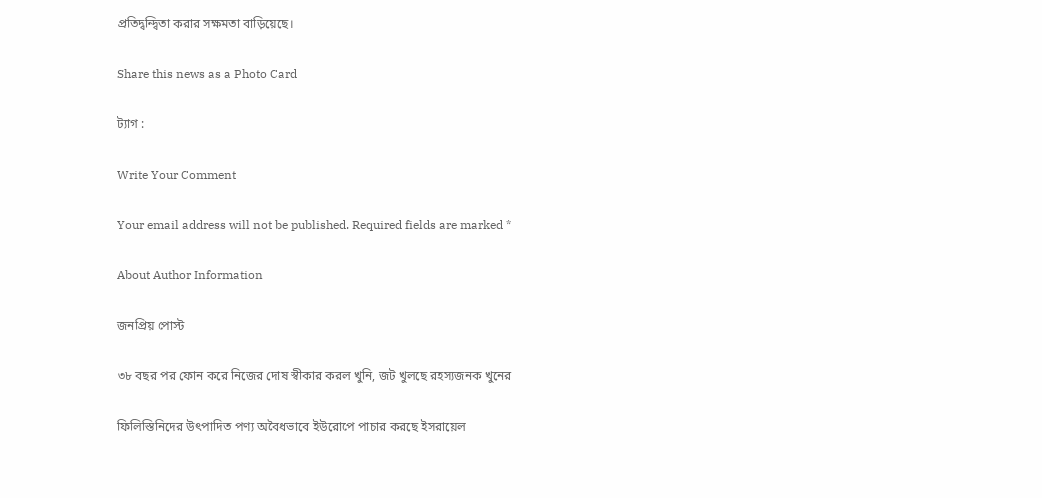প্রতিদ্বন্দ্বিতা করার সক্ষমতা বাড়িয়েছে।

Share this news as a Photo Card

ট্যাগ :

Write Your Comment

Your email address will not be published. Required fields are marked *

About Author Information

জনপ্রিয় পোস্ট

৩৮ বছর পর ফোন করে নিজের দোষ স্বীকার করল খুনি, জট খুলছে রহস্যজনক খুনের

ফিলিস্তিনিদের উৎপাদিত পণ্য অবৈধভাবে ইউরোপে পাচার করছে ইসরায়েল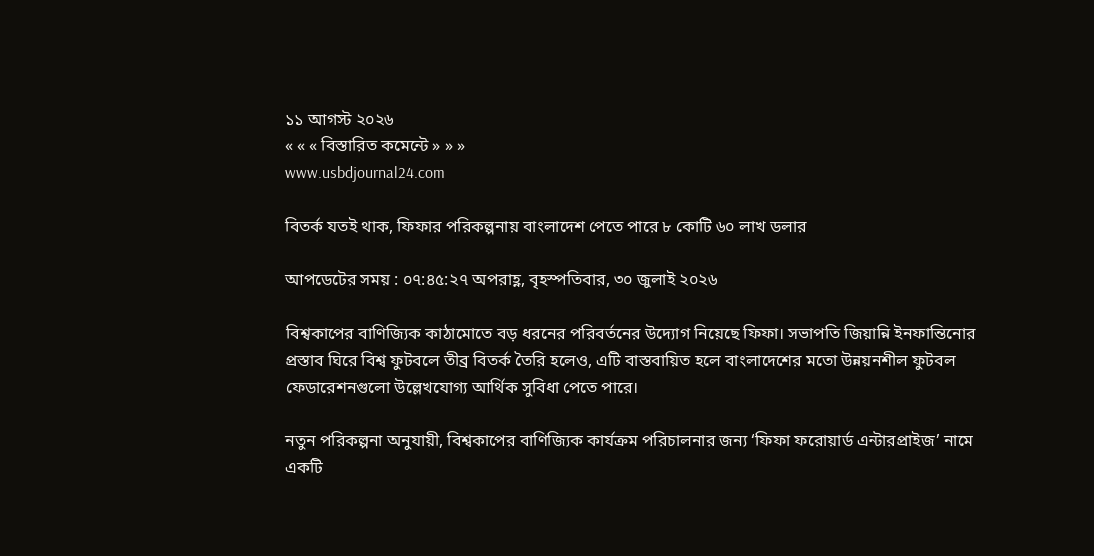১১ আগস্ট ২০২৬
« « « বিস্তারিত কমেন্টে » » »
www.usbdjournal24.com

বিতর্ক যতই থাক, ফিফার পরিকল্পনায় বাংলাদেশ পেতে পারে ৮ কোটি ৬০ লাখ ডলার

আপডেটের সময় : ০৭:৪৫:২৭ অপরাহ্ণ, বৃহস্পতিবার, ৩০ জুলাই ২০২৬

বিশ্বকাপের বাণিজ্যিক কাঠামোতে বড় ধরনের পরিবর্তনের উদ্যোগ নিয়েছে ফিফা। সভাপতি জিয়ান্নি ইনফান্তিনোর প্রস্তাব ঘিরে বিশ্ব ফুটবলে তীব্র বিতর্ক তৈরি হলেও, এটি বাস্তবায়িত হলে বাংলাদেশের মতো উন্নয়নশীল ফুটবল ফেডারেশনগুলো উল্লেখযোগ্য আর্থিক সুবিধা পেতে পারে।

নতুন পরিকল্পনা অনুযায়ী, বিশ্বকাপের বাণিজ্যিক কার্যক্রম পরিচালনার জন্য ‘ফিফা ফরোয়ার্ড এন্টারপ্রাইজ’ নামে একটি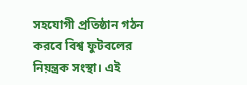সহযোগী প্রতিষ্ঠান গঠন করবে বিশ্ব ফুটবলের নিয়ন্ত্রক সংস্থা। এই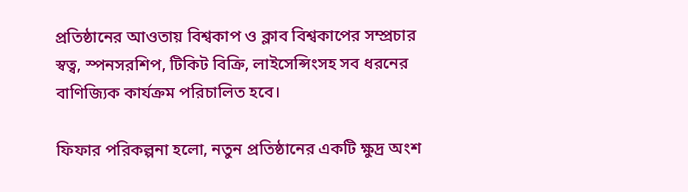প্রতিষ্ঠানের আওতায় বিশ্বকাপ ও ক্লাব বিশ্বকাপের সম্প্রচার স্বত্ব, স্পনসরশিপ, টিকিট বিক্রি, লাইসেন্সিংসহ সব ধরনের বাণিজ্যিক কার্যক্রম পরিচালিত হবে।

ফিফার পরিকল্পনা হলো, নতুন প্রতিষ্ঠানের একটি ক্ষুদ্র অংশ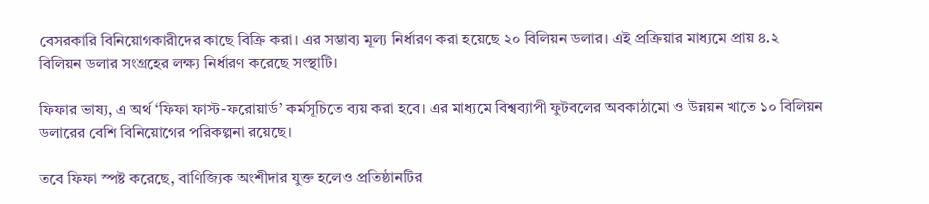বেসরকারি বিনিয়োগকারীদের কাছে বিক্রি করা। এর সম্ভাব্য মূল্য নির্ধারণ করা হয়েছে ২০ বিলিয়ন ডলার। এই প্রক্রিয়ার মাধ্যমে প্রায় ৪.২ বিলিয়ন ডলার সংগ্রহের লক্ষ্য নির্ধারণ করেছে সংস্থাটি।

ফিফার ভাষ্য, এ অর্থ ‘ফিফা ফাস্ট-ফরোয়ার্ড’ কর্মসূচিতে ব্যয় করা হবে। এর মাধ্যমে বিশ্বব্যাপী ফুটবলের অবকাঠামো ও উন্নয়ন খাতে ১০ বিলিয়ন ডলারের বেশি বিনিয়োগের পরিকল্পনা রয়েছে।

তবে ফিফা স্পষ্ট করেছে, বাণিজ্যিক অংশীদার যুক্ত হলেও প্রতিষ্ঠানটির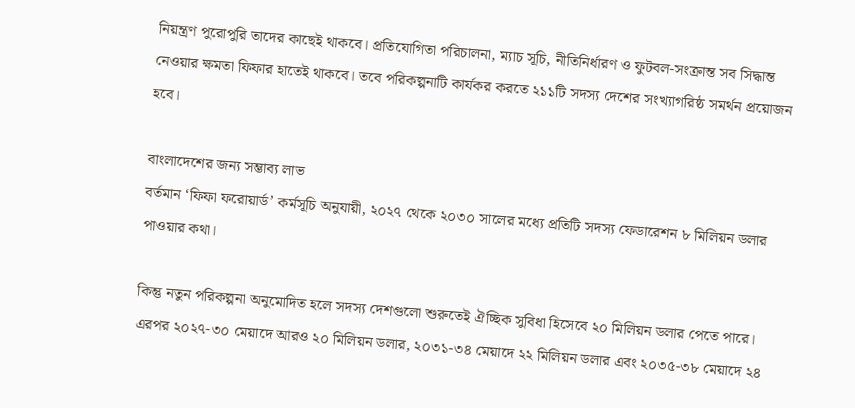নিয়ন্ত্রণ পুরোপুরি তাদের কাছেই থাকবে। প্রতিযোগিতা পরিচালনা, ম্যাচ সূচি, নীতিনির্ধারণ ও ফুটবল-সংক্রান্ত সব সিদ্ধান্ত নেওয়ার ক্ষমতা ফিফার হাতেই থাকবে। তবে পরিকল্পনাটি কার্যকর করতে ২১১টি সদস্য দেশের সংখ্যাগরিষ্ঠ সমর্থন প্রয়োজন হবে।

বাংলাদেশের জন্য সম্ভাব্য লাভ
বর্তমান ‘ফিফা ফরোয়ার্ড’ কর্মসূচি অনুযায়ী, ২০২৭ থেকে ২০৩০ সালের মধ্যে প্রতিটি সদস্য ফেডারেশন ৮ মিলিয়ন ডলার পাওয়ার কথা।

কিন্তু নতুন পরিকল্পনা অনুমোদিত হলে সদস্য দেশগুলো শুরুতেই ঐচ্ছিক সুবিধা হিসেবে ২০ মিলিয়ন ডলার পেতে পারে। এরপর ২০২৭-৩০ মেয়াদে আরও ২০ মিলিয়ন ডলার, ২০৩১-৩৪ মেয়াদে ২২ মিলিয়ন ডলার এবং ২০৩৫-৩৮ মেয়াদে ২৪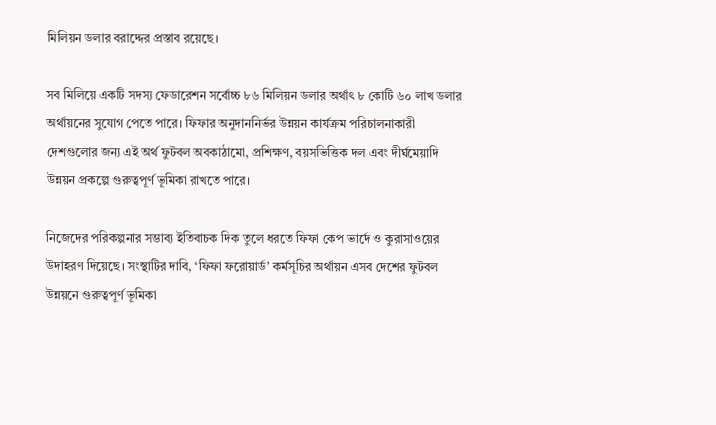মিলিয়ন ডলার বরাদ্দের প্রস্তাব রয়েছে।

সব মিলিয়ে একটি সদস্য ফেডারেশন সর্বোচ্চ ৮৬ মিলিয়ন ডলার অর্থাৎ ৮ কোটি ৬০ লাখ ডলার অর্থায়নের সুযোগ পেতে পারে। ফিফার অনুদাননির্ভর উন্নয়ন কার্যক্রম পরিচালনাকারী দেশগুলোর জন্য এই অর্থ ফুটবল অবকাঠামো, প্রশিক্ষণ, বয়সভিত্তিক দল এবং দীর্ঘমেয়াদি উন্নয়ন প্রকল্পে গুরুত্বপূর্ণ ভূমিকা রাখতে পারে।

নিজেদের পরিকল্পনার সম্ভাব্য ইতিবাচক দিক তুলে ধরতে ফিফা কেপ ভার্দে ও কুরাসাওয়ের উদাহরণ দিয়েছে। সংস্থাটির দাবি, ‘ফিফা ফরোয়ার্ড’ কর্মসূচির অর্থায়ন এসব দেশের ফুটবল উন্নয়নে গুরুত্বপূর্ণ ভূমিকা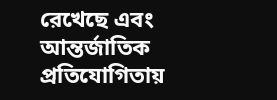রেখেছে এবং আন্তর্জাতিক প্রতিযোগিতায়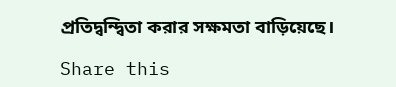প্রতিদ্বন্দ্বিতা করার সক্ষমতা বাড়িয়েছে।

Share this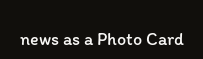news as a Photo Card